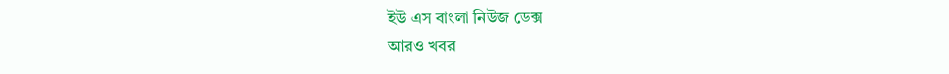ইউ এস বাংলা নিউজ ডেক্স
আরও খবর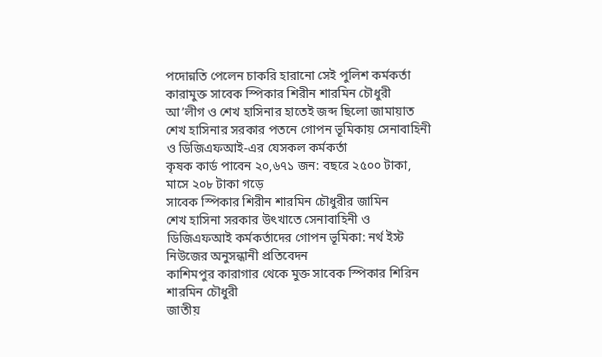পদোন্নতি পেলেন চাকরি হারানো সেই পুলিশ কর্মকর্তা
কারামুক্ত সাবেক স্পিকার শিরীন শারমিন চৌধুরী
আ’লীগ ও শেখ হাসিনার হাতেই জব্দ ছিলো জামায়াত
শেখ হাসিনার সরকার পতনে গোপন ভূমিকায় সেনাবাহিনী ও ডিজিএফআই-এর যেসকল কর্মকর্তা
কৃষক কার্ড পাবেন ২০,৬৭১ জন: বছরে ২৫০০ টাকা, মাসে ২০৮ টাকা গড়ে
সাবেক স্পিকার শিরীন শারমিন চৌধুরীর জামিন
শেখ হাসিনা সরকার উৎখাতে সেনাবাহিনী ও ডিজিএফআই কর্মকর্তাদের গোপন ভূমিকা: নর্থ ইস্ট নিউজের অনুসন্ধানী প্রতিবেদন
কাশিমপুর কারাগার থেকে মুক্ত সাবেক স্পিকার শিরিন শারমিন চৌধুরী
জাতীয়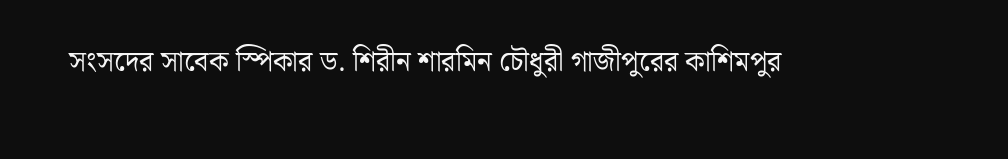সংসদের সাবেক স্পিকার ড. শিরীন শারমিন চৌধুরী গাজীপুরের কাশিমপুর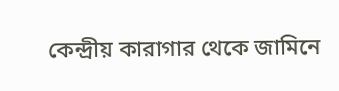কেন্দ্রীয় কারাগার থেকে জামিনে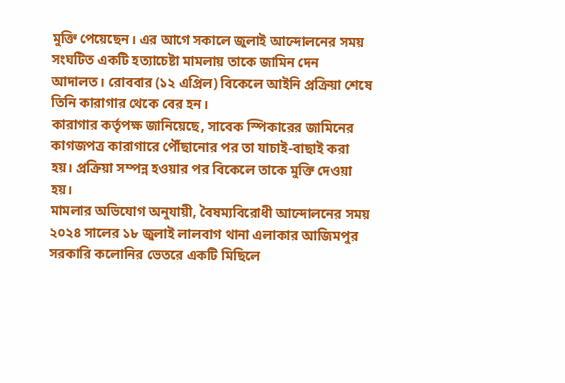মুক্তি পেয়েছেন। এর আগে সকালে জুলাই আন্দোলনের সময় সংঘটিত একটি হত্যাচেষ্টা মামলায় তাকে জামিন দেন আদালত। রোববার (১২ এপ্রিল) বিকেলে আইনি প্রক্রিয়া শেষে তিনি কারাগার থেকে বের হন।
কারাগার কর্তৃপক্ষ জানিয়েছে, সাবেক স্পিকারের জামিনের কাগজপত্র কারাগারে পৌঁছানোর পর তা যাচাই-বাছাই করা হয়। প্রক্রিয়া সম্পন্ন হওয়ার পর বিকেলে তাকে মুক্তি দেওয়া হয়।
মামলার অভিযোগ অনুযায়ী, বৈষম্যবিরোধী আন্দোলনের সময় ২০২৪ সালের ১৮ জুলাই লালবাগ থানা এলাকার আজিমপুর সরকারি কলোনির ভেতরে একটি মিছিলে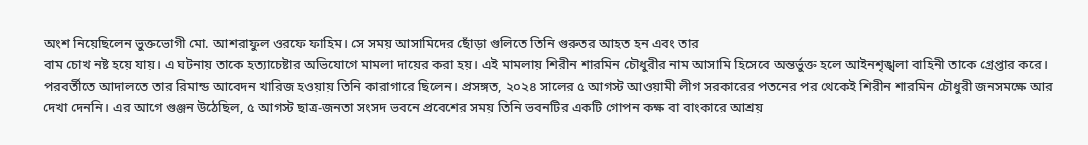অংশ নিয়েছিলেন ভুক্তভোগী মো. আশরাফুল ওরফে ফাহিম। সে সময় আসামিদের ছোঁড়া গুলিতে তিনি গুরুতর আহত হন এবং তার
বাম চোখ নষ্ট হয়ে যায়। এ ঘটনায় তাকে হত্যাচেষ্টার অভিযোগে মামলা দায়ের করা হয়। এই মামলায় শিরীন শারমিন চৌধুরীর নাম আসামি হিসেবে অন্তর্ভুক্ত হলে আইনশৃঙ্খলা বাহিনী তাকে গ্রেপ্তার করে। পরবর্তীতে আদালতে তার রিমান্ড আবেদন খারিজ হওয়ায় তিনি কারাগারে ছিলেন। প্রসঙ্গত, ২০২৪ সালের ৫ আগস্ট আওয়ামী লীগ সরকারের পতনের পর থেকেই শিরীন শারমিন চৌধুরী জনসমক্ষে আর দেখা দেননি। এর আগে গুঞ্জন উঠেছিল, ৫ আগস্ট ছাত্র-জনতা সংসদ ভবনে প্রবেশের সময় তিনি ভবনটির একটি গোপন কক্ষ বা বাংকারে আশ্রয়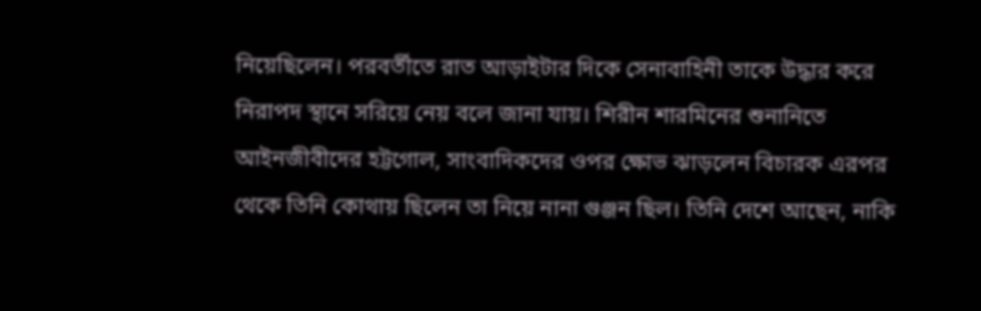নিয়েছিলেন। পরবর্তীতে রাত আড়াইটার দিকে সেনাবাহিনী তাকে উদ্ধার করে নিরাপদ স্থানে সরিয়ে নেয় বলে জানা যায়। শিরীন শারমিনের শুনানিতে আইনজীবীদের হট্টগোল, সাংবাদিকদের ওপর ক্ষোভ ঝাড়লেন বিচারক এরপর
থেকে তিনি কোথায় ছিলেন তা নিয়ে নানা গুঞ্জন ছিল। তিনি দেশে আছেন, নাকি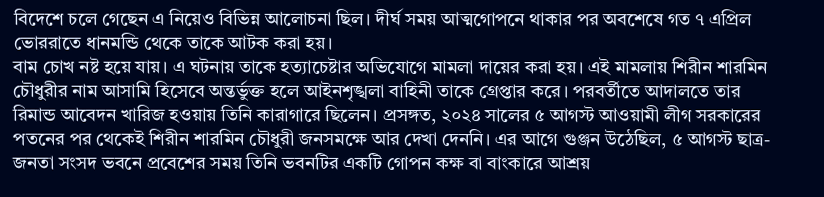বিদেশে চলে গেছেন এ নিয়েও বিভিন্ন আলোচনা ছিল। দীর্ঘ সময় আত্মগোপনে থাকার পর অবশেষে গত ৭ এপ্রিল ভোররাতে ধানমন্ডি থেকে তাকে আটক করা হয়।
বাম চোখ নষ্ট হয়ে যায়। এ ঘটনায় তাকে হত্যাচেষ্টার অভিযোগে মামলা দায়ের করা হয়। এই মামলায় শিরীন শারমিন চৌধুরীর নাম আসামি হিসেবে অন্তর্ভুক্ত হলে আইনশৃঙ্খলা বাহিনী তাকে গ্রেপ্তার করে। পরবর্তীতে আদালতে তার রিমান্ড আবেদন খারিজ হওয়ায় তিনি কারাগারে ছিলেন। প্রসঙ্গত, ২০২৪ সালের ৫ আগস্ট আওয়ামী লীগ সরকারের পতনের পর থেকেই শিরীন শারমিন চৌধুরী জনসমক্ষে আর দেখা দেননি। এর আগে গুঞ্জন উঠেছিল, ৫ আগস্ট ছাত্র-জনতা সংসদ ভবনে প্রবেশের সময় তিনি ভবনটির একটি গোপন কক্ষ বা বাংকারে আশ্রয়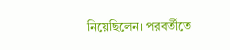নিয়েছিলেন। পরবর্তীতে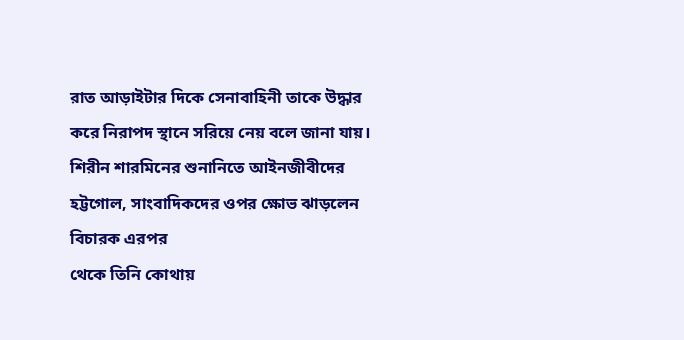রাত আড়াইটার দিকে সেনাবাহিনী তাকে উদ্ধার করে নিরাপদ স্থানে সরিয়ে নেয় বলে জানা যায়। শিরীন শারমিনের শুনানিতে আইনজীবীদের হট্টগোল, সাংবাদিকদের ওপর ক্ষোভ ঝাড়লেন বিচারক এরপর
থেকে তিনি কোথায়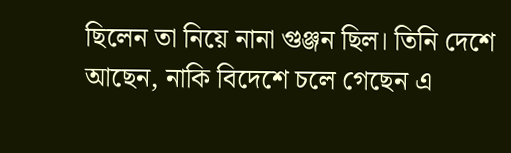ছিলেন তা নিয়ে নানা গুঞ্জন ছিল। তিনি দেশে আছেন, নাকি বিদেশে চলে গেছেন এ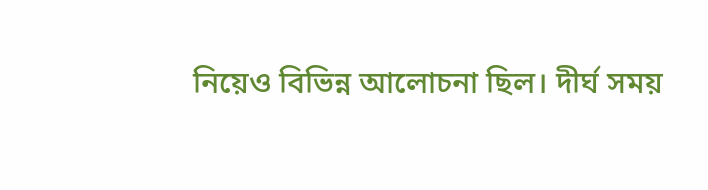নিয়েও বিভিন্ন আলোচনা ছিল। দীর্ঘ সময়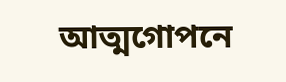আত্মগোপনে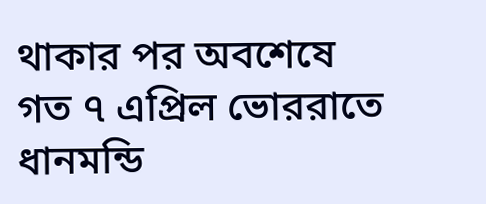থাকার পর অবশেষে গত ৭ এপ্রিল ভোররাতে ধানমন্ডি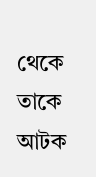থেকে তাকে আটক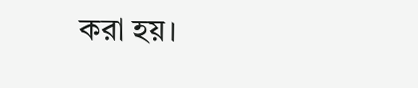করা হয়।